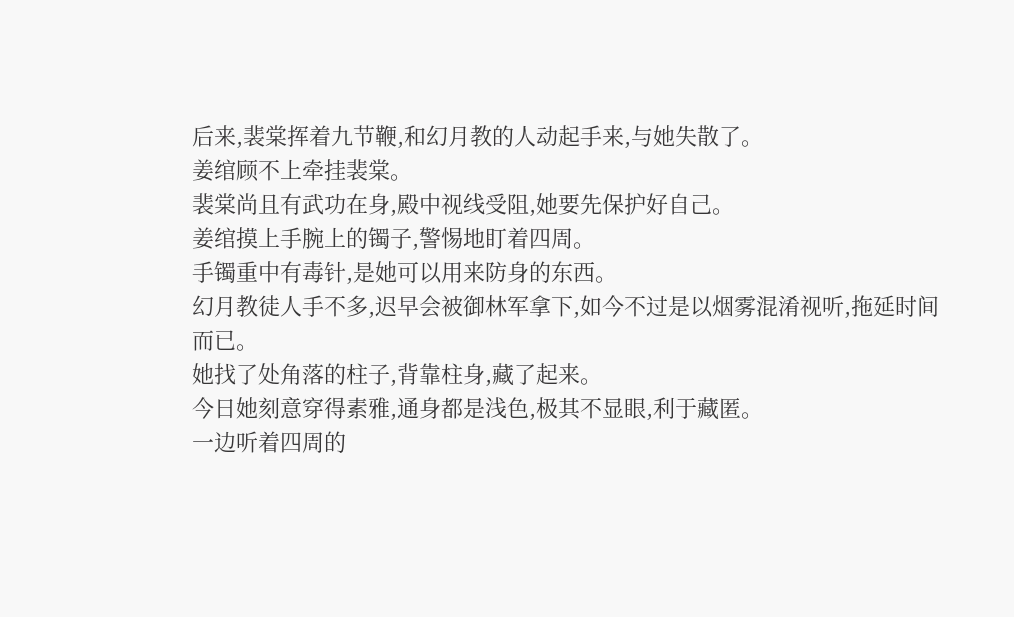后来,裴棠挥着九节鞭,和幻月教的人动起手来,与她失散了。
姜绾顾不上牵挂裴棠。
裴棠尚且有武功在身,殿中视线受阻,她要先保护好自己。
姜绾摸上手腕上的镯子,警惕地盯着四周。
手镯重中有毒针,是她可以用来防身的东西。
幻月教徒人手不多,迟早会被御林军拿下,如今不过是以烟雾混淆视听,拖延时间而已。
她找了处角落的柱子,背靠柱身,藏了起来。
今日她刻意穿得素雅,通身都是浅色,极其不显眼,利于藏匿。
一边听着四周的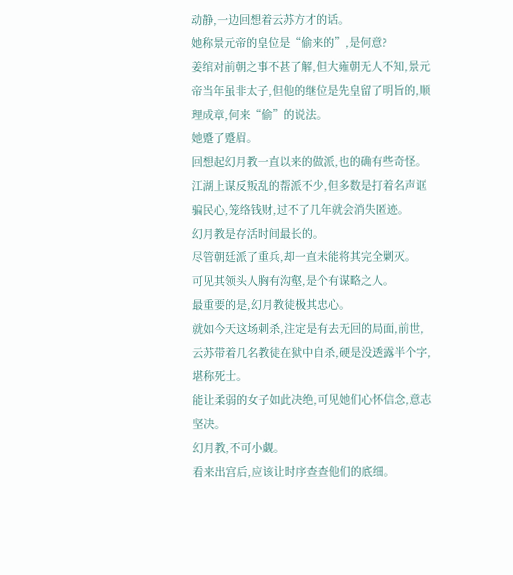动静,一边回想着云苏方才的话。
她称景元帝的皇位是“偷来的”,是何意?
姜绾对前朝之事不甚了解,但大雍朝无人不知,景元帝当年虽非太子,但他的继位是先皇留了明旨的,顺理成章,何来“偷”的说法。
她蹙了蹙眉。
回想起幻月教一直以来的做派,也的确有些奇怪。
江湖上谋反叛乱的帮派不少,但多数是打着名声诓骗民心,笼络钱财,过不了几年就会消失匿迹。
幻月教是存活时间最长的。
尽管朝廷派了重兵,却一直未能将其完全剿灭。
可见其领头人胸有沟壑,是个有谋略之人。
最重要的是,幻月教徒极其忠心。
就如今天这场刺杀,注定是有去无回的局面,前世,云苏带着几名教徒在狱中自杀,硬是没透露半个字,堪称死士。
能让柔弱的女子如此决绝,可见她们心怀信念,意志坚决。
幻月教,不可小觑。
看来出宫后,应该让时序查查他们的底细。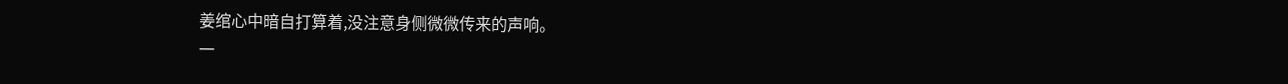姜绾心中暗自打算着,没注意身侧微微传来的声响。
一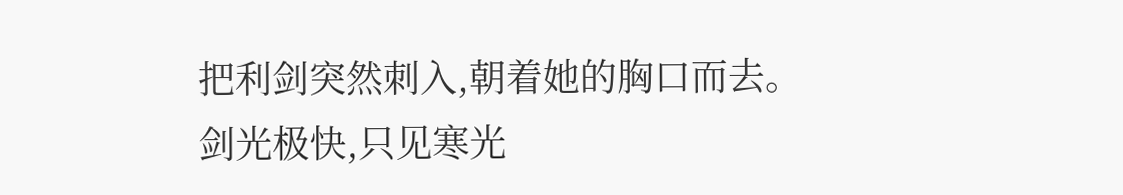把利剑突然刺入,朝着她的胸口而去。
剑光极快,只见寒光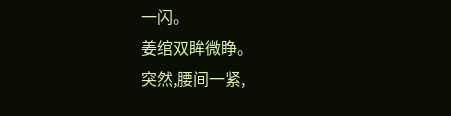一闪。
姜绾双眸微睁。
突然,腰间一紧,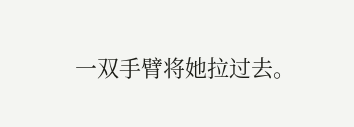一双手臂将她拉过去。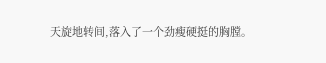天旋地转间,落入了一个劲瘦硬挺的胸膛。